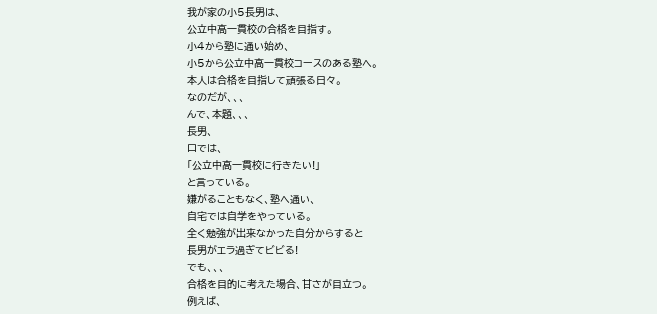我が家の小5長男は、
公立中高一貫校の合格を目指す。
小4から塾に通い始め、
小5から公立中高一貫校コースのある塾へ。
本人は合格を目指して頑張る日々。
なのだが、、、
んで、本題、、、
長男、
口では、
「公立中高一貫校に行きたい!」
と言っている。
嫌がることもなく、塾へ通い、
自宅では自学をやっている。
全く勉強が出来なかった自分からすると
長男がエラ過ぎてビビる!
でも、、、
合格を目的に考えた場合、甘さが目立つ。
例えば、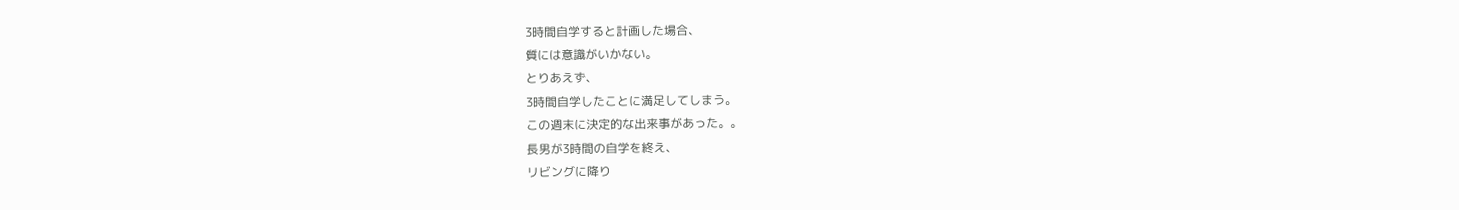3時間自学すると計画した場合、
質には意識がいかない。
とりあえず、
3時間自学したことに満足してしまう。
この週末に決定的な出来事があった。。
長男が3時間の自学を終え、
リビングに降り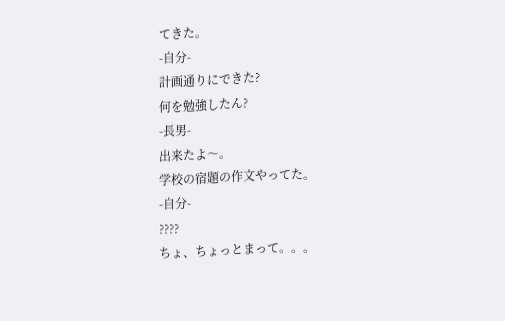てきた。
-自分-
計画通りにできた?
何を勉強したん?
-長男-
出来たよ〜。
学校の宿題の作文やってた。
-自分-
????
ちょ、ちょっとまって。。。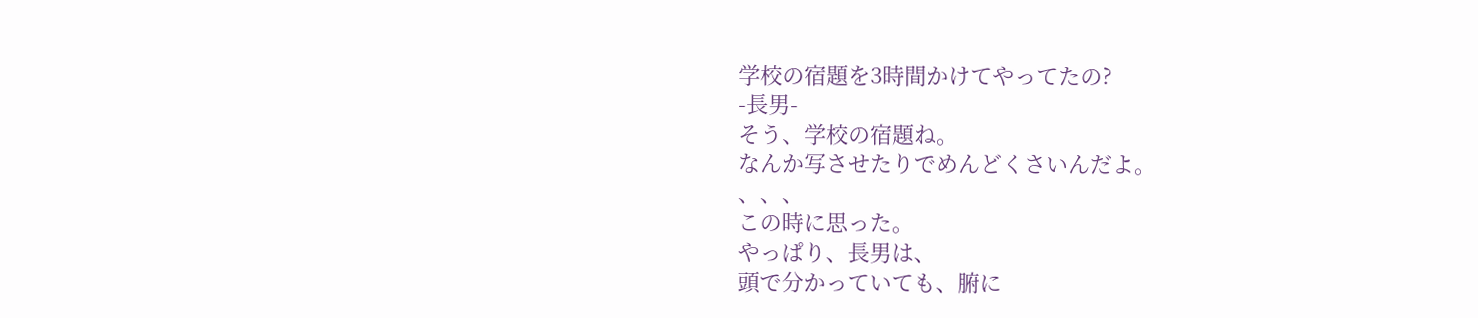学校の宿題を3時間かけてやってたの?
-長男-
そう、学校の宿題ね。
なんか写させたりでめんどくさいんだよ。
、、、
この時に思った。
やっぱり、長男は、
頭で分かっていても、腑に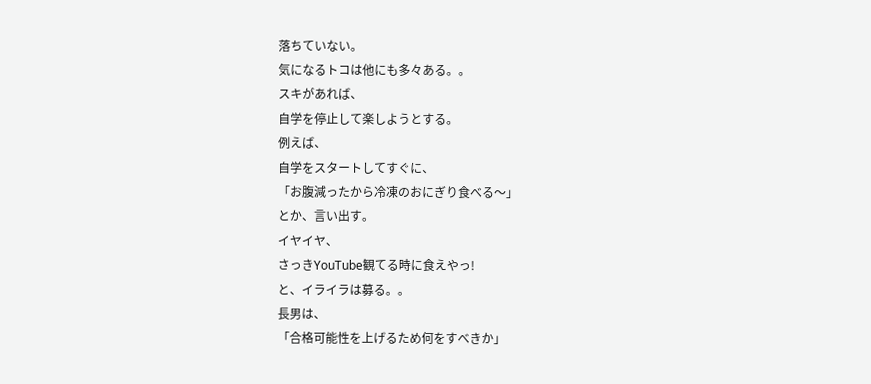落ちていない。
気になるトコは他にも多々ある。。
スキがあれば、
自学を停止して楽しようとする。
例えば、
自学をスタートしてすぐに、
「お腹減ったから冷凍のおにぎり食べる〜」
とか、言い出す。
イヤイヤ、
さっきYouTube観てる時に食えやっ!
と、イライラは募る。。
長男は、
「合格可能性を上げるため何をすべきか」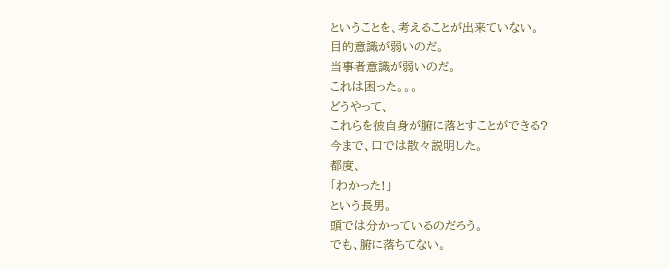ということを、考えることが出来ていない。
目的意識が弱いのだ。
当事者意識が弱いのだ。
これは困った。。。
どうやって、
これらを彼自身が腑に落とすことができる?
今まで、口では散々説明した。
都度、
「わかった!」
という長男。
頭では分かっているのだろう。
でも、腑に落ちてない。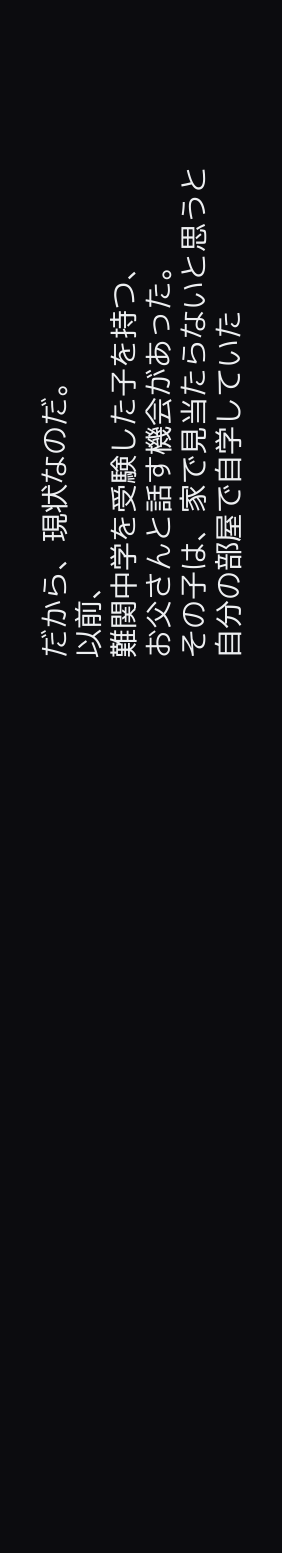だから、現状なのだ。
以前、
難関中学を受験した子を持つ、
お父さんと話す機会があった。
その子は、家で見当たらないと思うと
自分の部屋で自学していた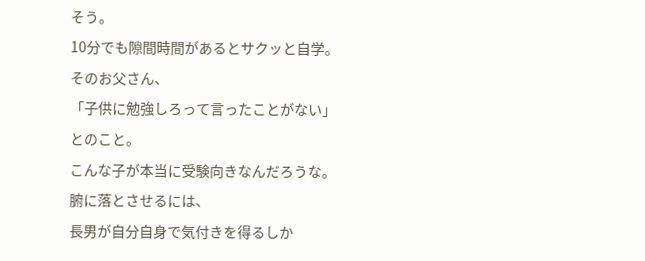そう。
10分でも隙間時間があるとサクッと自学。
そのお父さん、
「子供に勉強しろって言ったことがない」
とのこと。
こんな子が本当に受験向きなんだろうな。
腑に落とさせるには、
長男が自分自身で気付きを得るしか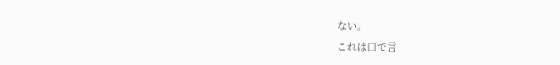ない。
これは口で言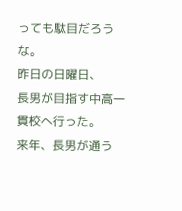っても駄目だろうな。
昨日の日曜日、
長男が目指す中高一貫校へ行った。
来年、長男が通う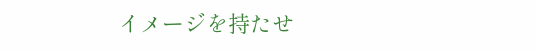イメージを持たせ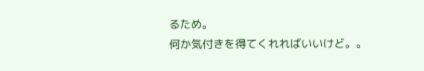るため。
何か気付きを得てくれればいいけど。。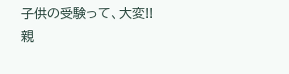子供の受験って、大変!!
親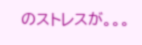のストレスが。。。